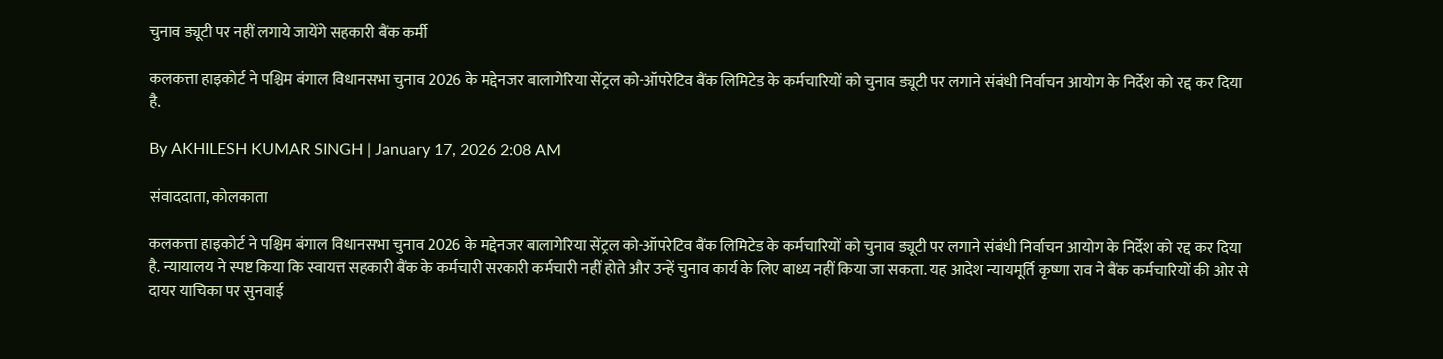चुनाव ड्यूटी पर नहीं लगाये जायेंगे सहकारी बैंक कर्मी

कलकत्ता हाइकोर्ट ने पश्चिम बंगाल विधानसभा चुनाव 2026 के मद्देनजर बालागेरिया सेंट्रल को-ऑपरेटिव बैंक लिमिटेड के कर्मचारियों को चुनाव ड्यूटी पर लगाने संबंधी निर्वाचन आयोग के निर्देश को रद्द कर दिया है.

By AKHILESH KUMAR SINGH | January 17, 2026 2:08 AM

संवाददाता, कोलकाता

कलकत्ता हाइकोर्ट ने पश्चिम बंगाल विधानसभा चुनाव 2026 के मद्देनजर बालागेरिया सेंट्रल को-ऑपरेटिव बैंक लिमिटेड के कर्मचारियों को चुनाव ड्यूटी पर लगाने संबंधी निर्वाचन आयोग के निर्देश को रद्द कर दिया है. न्यायालय ने स्पष्ट किया कि स्वायत्त सहकारी बैंक के कर्मचारी सरकारी कर्मचारी नहीं होते और उन्हें चुनाव कार्य के लिए बाध्य नहीं किया जा सकता. यह आदेश न्यायमूर्ति कृष्णा राव ने बैंक कर्मचारियों की ओर से दायर याचिका पर सुनवाई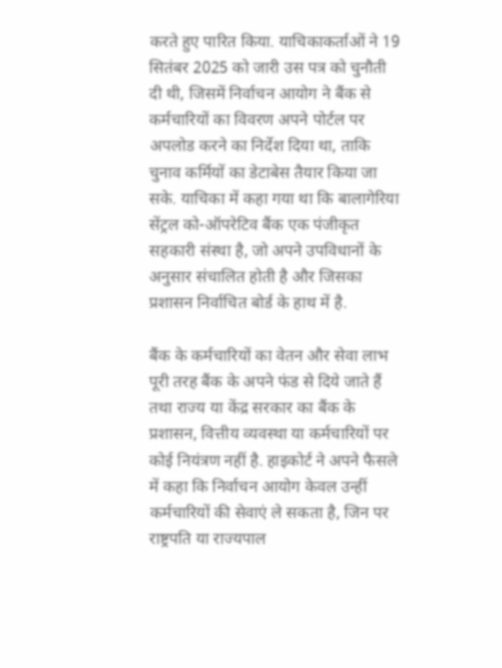करते हुए पारित किया. याचिकाकर्ताओं ने 19 सितंबर 2025 को जारी उस पत्र को चुनौती दी थी, जिसमें निर्वाचन आयोग ने बैंक से कर्मचारियों का विवरण अपने पोर्टल पर अपलोड करने का निर्देश दिया था, ताकि चुनाव कर्मियों का डेटाबेस तैयार किया जा सके. याचिका में कहा गया था कि बालागेरिया सेंट्रल को-ऑपरेटिव बैंक एक पंजीकृत सहकारी संस्था है, जो अपने उपविधानों के अनुसार संचालित होती है और जिसका प्रशासन निर्वाचित बोर्ड के हाथ में है.

बैंक के कर्मचारियों का वेतन और सेवा लाभ पूरी तरह बैंक के अपने फंड से दिये जाते हैं तथा राज्य या केंद्र सरकार का बैंक के प्रशासन, वित्तीय व्यवस्था या कर्मचारियों पर कोई नियंत्रण नहीं है. हाइकोर्ट ने अपने फैसले में कहा कि निर्वाचन आयोग केवल उन्हीं कर्मचारियों की सेवाएं ले सकता है, जिन पर राष्ट्रपति या राज्यपाल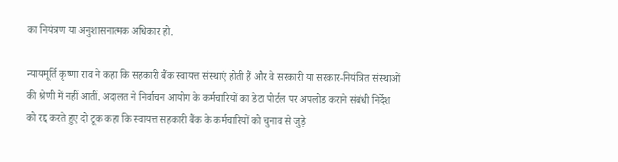का नियंत्रण या अनुशासनात्मक अधिकार हो.

न्यायमूर्ति कृष्णा राव ने कहा कि सहकारी बैंक स्वायत्त संस्थाएं होती हैं और वे सरकारी या सरकार-नियंत्रित संस्थाओं की श्रेणी में नहीं आतीं. अदालत ने निर्वाचन आयोग के कर्मचारियों का डेटा पोर्टल पर अपलोड कराने संबंधी निर्देश को रद्द करते हुए दो टूक कहा कि स्वायत्त सहकारी बैंक के कर्मचारियों को चुनाव से जुड़े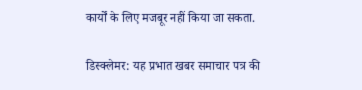कार्यों के लिए मजबूर नहीं किया जा सकता.

डिस्क्लेमर: यह प्रभात खबर समाचार पत्र की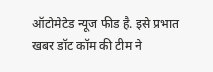ऑटोमेटेड न्यूज फीड है. इसे प्रभात खबर डॉट कॉम की टीम ने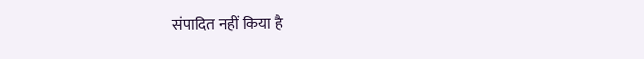संपादित नहीं किया है